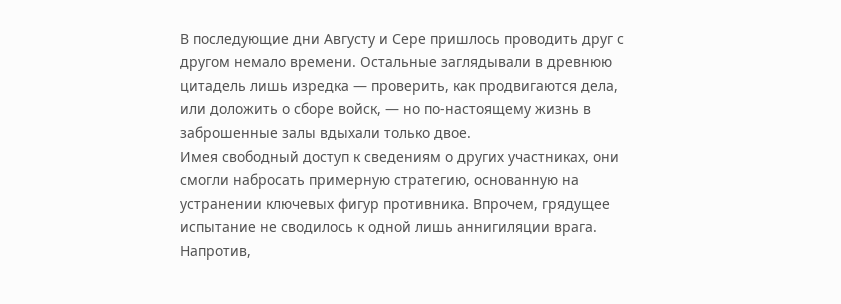В последующие дни Августу и Сере пришлось проводить друг с другом немало времени. Остальные заглядывали в древнюю цитадель лишь изредка — проверить, как продвигаются дела, или доложить о сборе войск, — но по-настоящему жизнь в заброшенные залы вдыхали только двое.
Имея свободный доступ к сведениям о других участниках, они смогли набросать примерную стратегию, основанную на устранении ключевых фигур противника. Впрочем, грядущее испытание не сводилось к одной лишь аннигиляции врага. Напротив,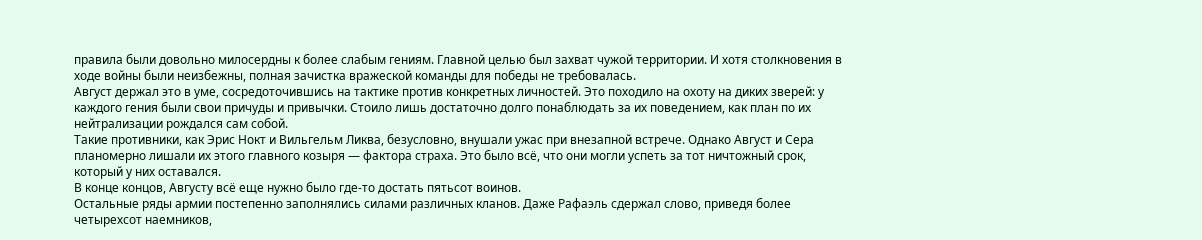правила были довольно милосердны к более слабым гениям. Главной целью был захват чужой территории. И хотя столкновения в ходе войны были неизбежны, полная зачистка вражеской команды для победы не требовалась.
Август держал это в уме, сосредоточившись на тактике против конкретных личностей. Это походило на охоту на диких зверей: у каждого гения были свои причуды и привычки. Стоило лишь достаточно долго понаблюдать за их поведением, как план по их нейтрализации рождался сам собой.
Такие противники, как Эрис Нокт и Вильгельм Ликва, безусловно, внушали ужас при внезапной встрече. Однако Август и Сера планомерно лишали их этого главного козыря — фактора страха. Это было всё, что они могли успеть за тот ничтожный срок, который у них оставался.
В конце концов, Августу всё еще нужно было где-то достать пятьсот воинов.
Остальные ряды армии постепенно заполнялись силами различных кланов. Даже Рафаэль сдержал слово, приведя более четырехсот наемников,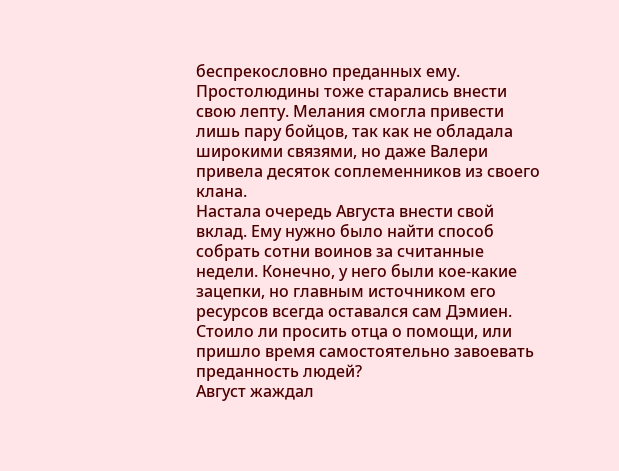беспрекословно преданных ему. Простолюдины тоже старались внести свою лепту. Мелания смогла привести лишь пару бойцов, так как не обладала широкими связями, но даже Валери привела десяток соплеменников из своего клана.
Настала очередь Августа внести свой вклад. Ему нужно было найти способ собрать сотни воинов за считанные недели. Конечно, у него были кое-какие зацепки, но главным источником его ресурсов всегда оставался сам Дэмиен. Стоило ли просить отца о помощи, или пришло время самостоятельно завоевать преданность людей?
Август жаждал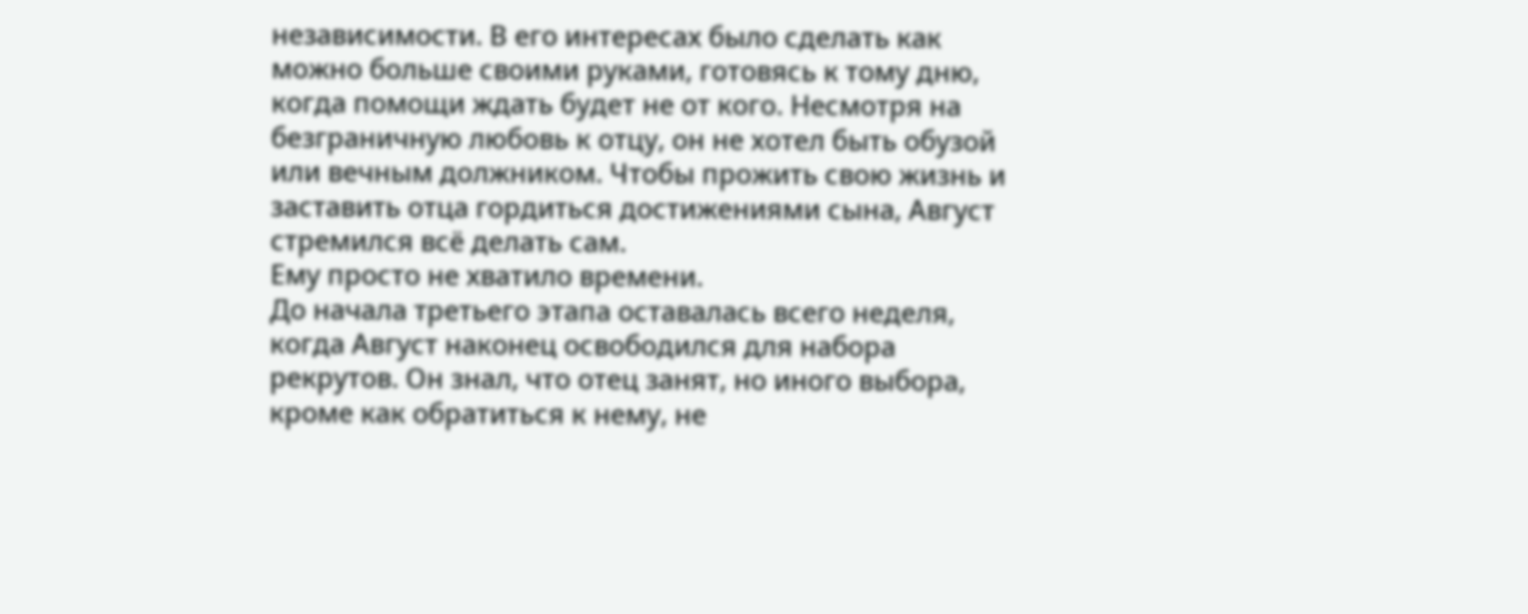независимости. В его интересах было сделать как можно больше своими руками, готовясь к тому дню, когда помощи ждать будет не от кого. Несмотря на безграничную любовь к отцу, он не хотел быть обузой или вечным должником. Чтобы прожить свою жизнь и заставить отца гордиться достижениями сына, Август стремился всё делать сам.
Ему просто не хватило времени.
До начала третьего этапа оставалась всего неделя, когда Август наконец освободился для набора рекрутов. Он знал, что отец занят, но иного выбора, кроме как обратиться к нему, не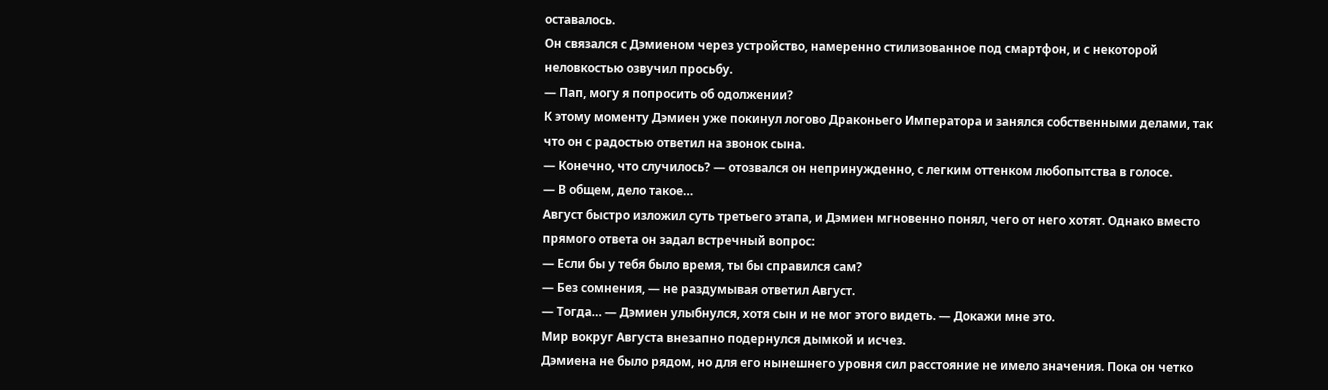оставалось.
Он связался с Дэмиеном через устройство, намеренно стилизованное под смартфон, и с некоторой неловкостью озвучил просьбу.
— Пап, могу я попросить об одолжении?
К этому моменту Дэмиен уже покинул логово Драконьего Императора и занялся собственными делами, так что он с радостью ответил на звонок сына.
— Конечно, что случилось? — отозвался он непринужденно, с легким оттенком любопытства в голосе.
— В общем, дело такое…
Август быстро изложил суть третьего этапа, и Дэмиен мгновенно понял, чего от него хотят. Однако вместо прямого ответа он задал встречный вопрос:
— Если бы у тебя было время, ты бы справился сам?
— Без сомнения, — не раздумывая ответил Август.
— Тогда… — Дэмиен улыбнулся, хотя сын и не мог этого видеть. — Докажи мне это.
Мир вокруг Августа внезапно подернулся дымкой и исчез.
Дэмиена не было рядом, но для его нынешнего уровня сил расстояние не имело значения. Пока он четко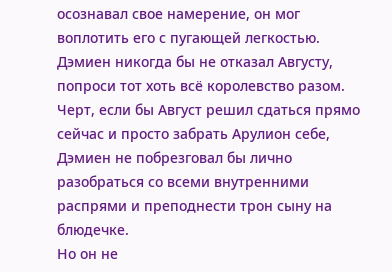осознавал свое намерение, он мог воплотить его с пугающей легкостью. Дэмиен никогда бы не отказал Августу, попроси тот хоть всё королевство разом. Черт, если бы Август решил сдаться прямо сейчас и просто забрать Арулион себе, Дэмиен не побрезговал бы лично разобраться со всеми внутренними распрями и преподнести трон сыну на блюдечке.
Но он не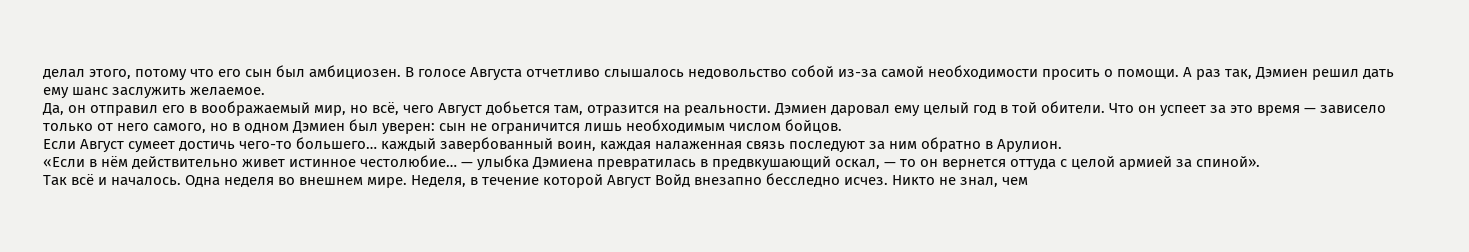делал этого, потому что его сын был амбициозен. В голосе Августа отчетливо слышалось недовольство собой из-за самой необходимости просить о помощи. А раз так, Дэмиен решил дать ему шанс заслужить желаемое.
Да, он отправил его в воображаемый мир, но всё, чего Август добьется там, отразится на реальности. Дэмиен даровал ему целый год в той обители. Что он успеет за это время — зависело только от него самого, но в одном Дэмиен был уверен: сын не ограничится лишь необходимым числом бойцов.
Если Август сумеет достичь чего-то большего… каждый завербованный воин, каждая налаженная связь последуют за ним обратно в Арулион.
«Если в нём действительно живет истинное честолюбие… — улыбка Дэмиена превратилась в предвкушающий оскал, — то он вернется оттуда с целой армией за спиной».
Так всё и началось. Одна неделя во внешнем мире. Неделя, в течение которой Август Войд внезапно бесследно исчез. Никто не знал, чем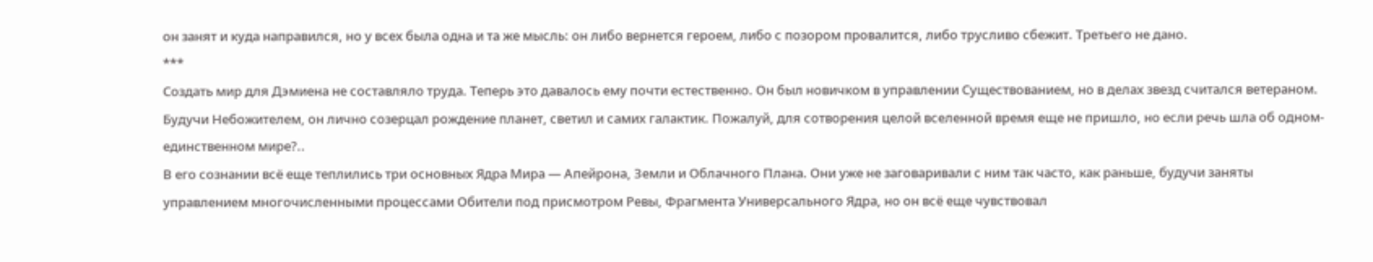он занят и куда направился, но у всех была одна и та же мысль: он либо вернется героем, либо с позором провалится, либо трусливо сбежит. Третьего не дано.
***
Создать мир для Дэмиена не составляло труда. Теперь это давалось ему почти естественно. Он был новичком в управлении Существованием, но в делах звезд считался ветераном. Будучи Небожителем, он лично созерцал рождение планет, светил и самих галактик. Пожалуй, для сотворения целой вселенной время еще не пришло, но если речь шла об одном-единственном мире?..
В его сознании всё еще теплились три основных Ядра Мира — Апейрона, Земли и Облачного Плана. Они уже не заговаривали с ним так часто, как раньше, будучи заняты управлением многочисленными процессами Обители под присмотром Ревы, Фрагмента Универсального Ядра, но он всё еще чувствовал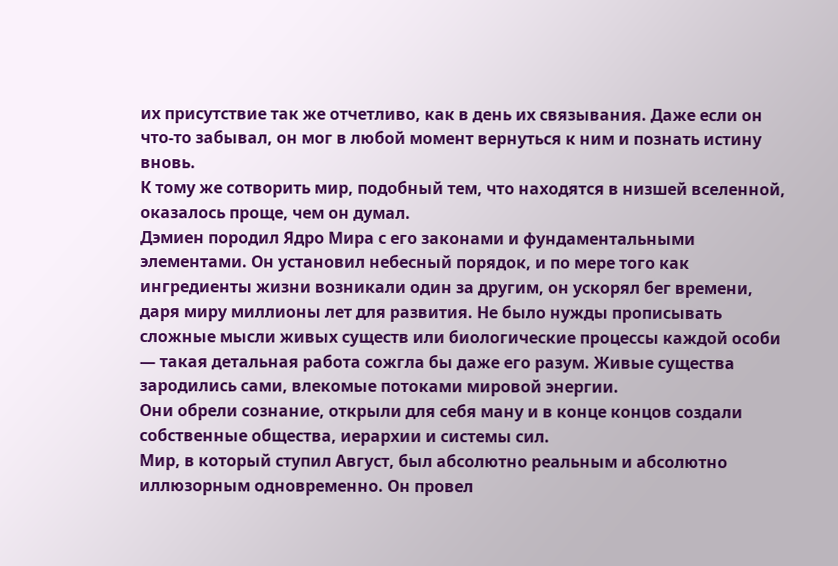их присутствие так же отчетливо, как в день их связывания. Даже если он что-то забывал, он мог в любой момент вернуться к ним и познать истину вновь.
К тому же сотворить мир, подобный тем, что находятся в низшей вселенной, оказалось проще, чем он думал.
Дэмиен породил Ядро Мира с его законами и фундаментальными элементами. Он установил небесный порядок, и по мере того как ингредиенты жизни возникали один за другим, он ускорял бег времени, даря миру миллионы лет для развития. Не было нужды прописывать сложные мысли живых существ или биологические процессы каждой особи — такая детальная работа сожгла бы даже его разум. Живые существа зародились сами, влекомые потоками мировой энергии.
Они обрели сознание, открыли для себя ману и в конце концов создали собственные общества, иерархии и системы сил.
Мир, в который ступил Август, был абсолютно реальным и абсолютно иллюзорным одновременно. Он провел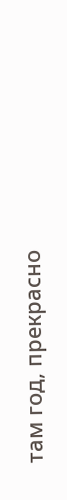там год, прекрасно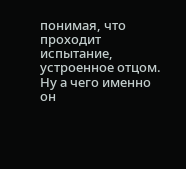понимая, что проходит испытание, устроенное отцом.
Ну а чего именно он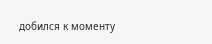добился к моменту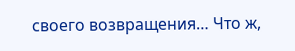своего возвращения… Что ж,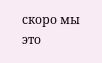скоро мы это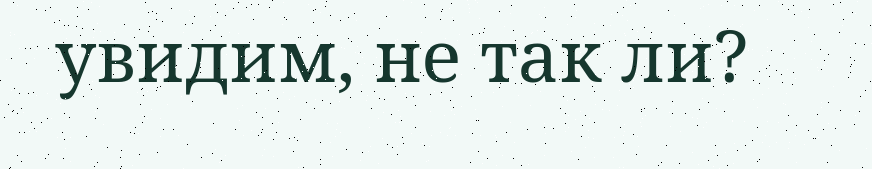увидим, не так ли?